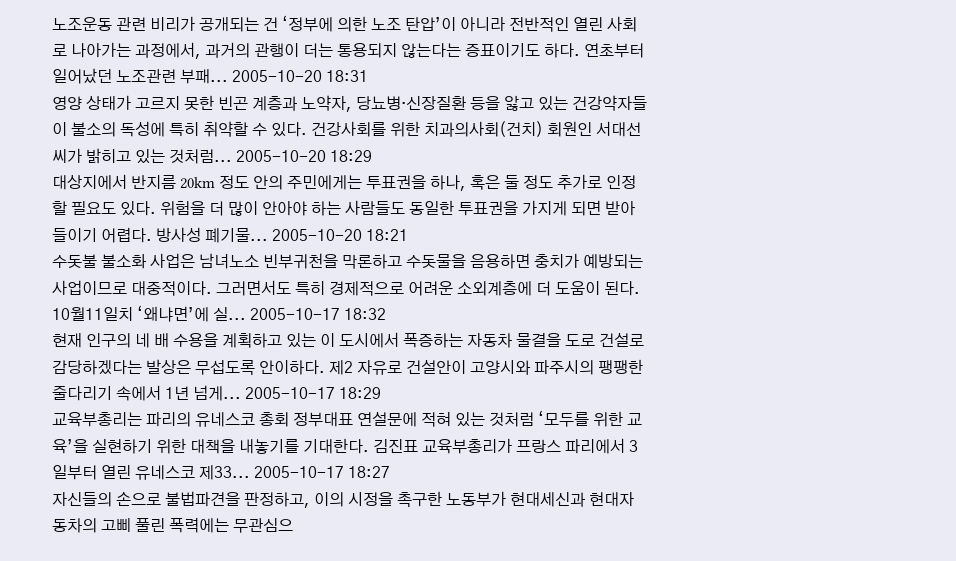노조운동 관련 비리가 공개되는 건 ‘정부에 의한 노조 탄압’이 아니라 전반적인 열린 사회로 나아가는 과정에서, 과거의 관행이 더는 통용되지 않는다는 증표이기도 하다. 연초부터 일어났던 노조관련 부패... 2005-10-20 18:31
영양 상태가 고르지 못한 빈곤 계층과 노약자, 당뇨병·신장질환 등을 앓고 있는 건강약자들이 불소의 독성에 특히 취약할 수 있다. 건강사회를 위한 치과의사회(건치) 회원인 서대선씨가 밝히고 있는 것처럼... 2005-10-20 18:29
대상지에서 반지름 20km 정도 안의 주민에게는 투표권을 하나, 혹은 둘 정도 추가로 인정할 필요도 있다. 위험을 더 많이 안아야 하는 사람들도 동일한 투표권을 가지게 되면 받아들이기 어렵다. 방사성 폐기물... 2005-10-20 18:21
수돗불 불소화 사업은 남녀노소 빈부귀천을 막론하고 수돗물을 음용하면 충치가 예방되는 사업이므로 대중적이다. 그러면서도 특히 경제적으로 어려운 소외계층에 더 도움이 된다. 10월11일치 ‘왜냐면’에 실... 2005-10-17 18:32
현재 인구의 네 배 수용을 계획하고 있는 이 도시에서 폭증하는 자동차 물결을 도로 건설로 감당하겠다는 발상은 무섭도록 안이하다. 제2 자유로 건설안이 고양시와 파주시의 팽팽한 줄다리기 속에서 1년 넘게... 2005-10-17 18:29
교육부총리는 파리의 유네스코 총회 정부대표 연설문에 적혀 있는 것처럼 ‘모두를 위한 교육’을 실현하기 위한 대책을 내놓기를 기대한다. 김진표 교육부총리가 프랑스 파리에서 3일부터 열린 유네스코 제33... 2005-10-17 18:27
자신들의 손으로 불법파견을 판정하고, 이의 시정을 촉구한 노동부가 현대세신과 현대자동차의 고삐 풀린 폭력에는 무관심으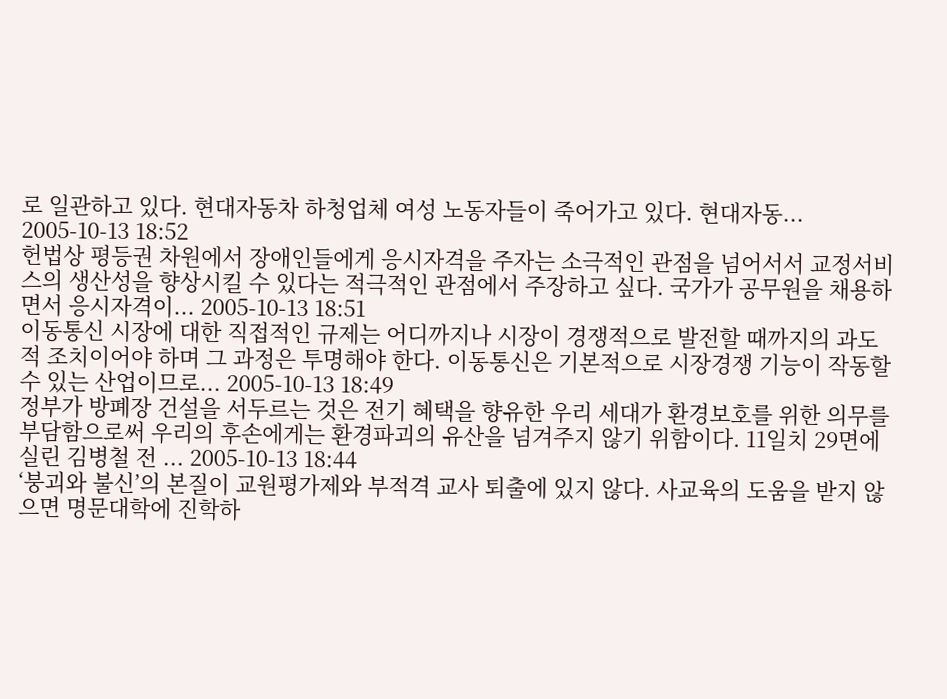로 일관하고 있다. 현대자동차 하청업체 여성 노동자들이 죽어가고 있다. 현대자동... 2005-10-13 18:52
헌법상 평등권 차원에서 장애인들에게 응시자격을 주자는 소극적인 관점을 넘어서서 교정서비스의 생산성을 향상시킬 수 있다는 적극적인 관점에서 주장하고 싶다. 국가가 공무원을 채용하면서 응시자격이... 2005-10-13 18:51
이동통신 시장에 대한 직접적인 규제는 어디까지나 시장이 경쟁적으로 발전할 때까지의 과도적 조치이어야 하며 그 과정은 투명해야 한다. 이동통신은 기본적으로 시장경쟁 기능이 작동할 수 있는 산업이므로... 2005-10-13 18:49
정부가 방폐장 건설을 서두르는 것은 전기 혜택을 향유한 우리 세대가 환경보호를 위한 의무를 부담함으로써 우리의 후손에게는 환경파괴의 유산을 넘겨주지 않기 위함이다. 11일치 29면에 실린 김병철 전 ... 2005-10-13 18:44
‘붕괴와 불신’의 본질이 교원평가제와 부적격 교사 퇴출에 있지 않다. 사교육의 도움을 받지 않으면 명문대학에 진학하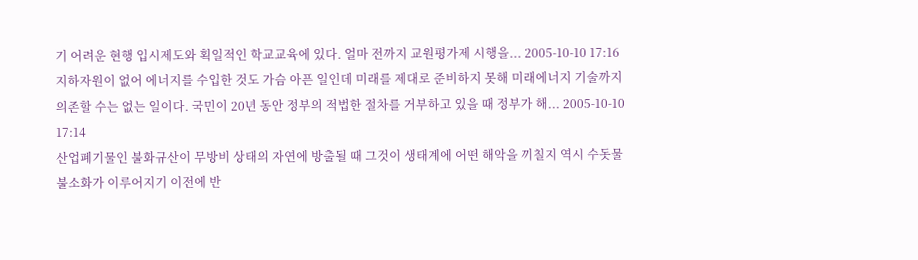기 어려운 현행 입시제도와 획일적인 학교교육에 있다. 얼마 전까지 교원평가제 시행을... 2005-10-10 17:16
지하자원이 없어 에너지를 수입한 것도 가슴 아픈 일인데 미래를 제대로 준비하지 못해 미래에너지 기술까지 의존할 수는 없는 일이다. 국민이 20년 동안 정부의 적법한 절차를 거부하고 있을 때 정부가 해... 2005-10-10 17:14
산업폐기물인 불화규산이 무방비 상태의 자연에 방출될 때 그것이 생태계에 어떤 해악을 끼칠지 역시 수돗물 불소화가 이루어지기 이전에 반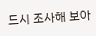드시 조사해 보아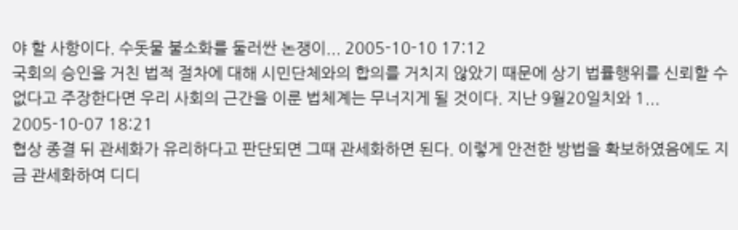야 할 사항이다. 수돗물 불소화를 둘러싼 논쟁이... 2005-10-10 17:12
국회의 승인을 거친 법적 절차에 대해 시민단체와의 합의를 거치지 않았기 때문에 상기 법률행위를 신뢰할 수 없다고 주장한다면 우리 사회의 근간을 이룬 법체계는 무너지게 될 것이다. 지난 9월20일치와 1... 2005-10-07 18:21
협상 종결 뒤 관세화가 유리하다고 판단되면 그때 관세화하면 된다. 이렇게 안전한 방법을 확보하였음에도 지금 관세화하여 디디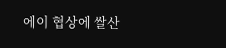에이 협상에 쌀산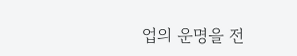업의 운명을 전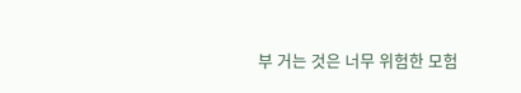부 거는 것은 너무 위험한 모험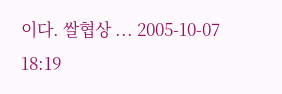이다. 쌀협상 ... 2005-10-07 18:19